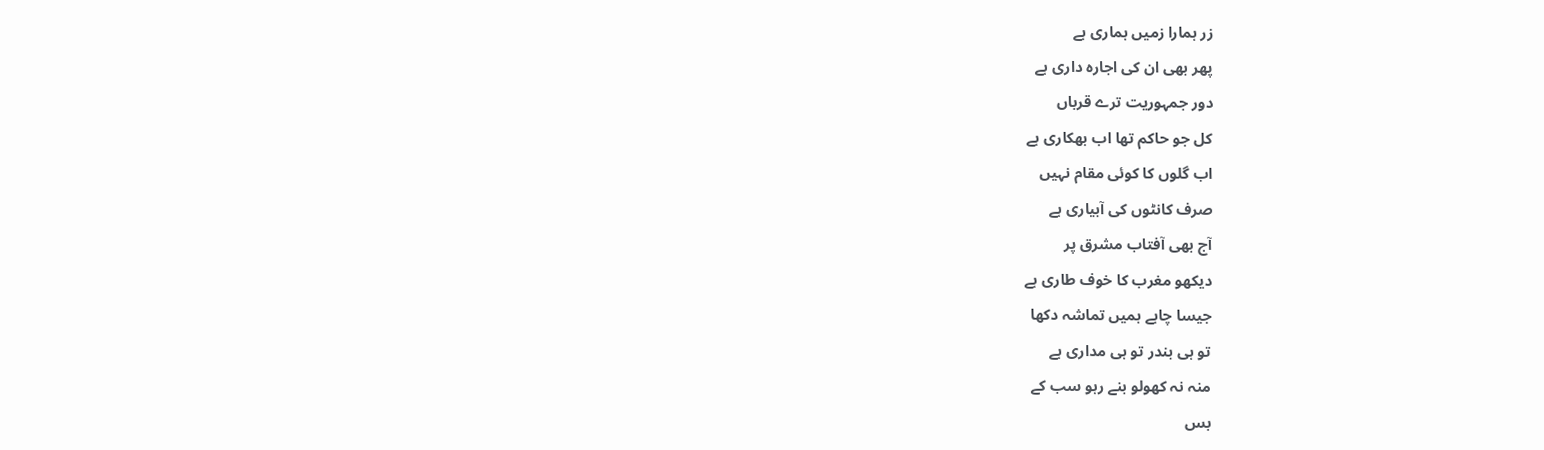زر ہمارا زمیں ہماری ہے
پھر بھی ان کی اجارہ داری ہے
دور جمہوریت ترے قرباں
کل جو حاکم تھا اب بھکاری ہے
اب گلوں کا کوئی مقام نہیں
صرف کانٹوں کی آبیاری ہے
آج بھی آفتاب مشرق پر
دیکھو مغرب کا خوف طاری ہے
جیسا چاہے ہمیں تماشہ دکھا
تو ہی بندر تو ہی مداری ہے
منہ نہ کھولو بنے رہو سب کے
بس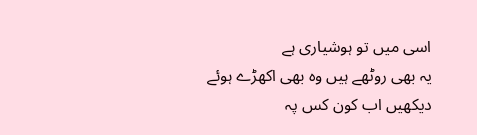اسی میں تو ہوشیاری ہے
یہ بھی روٹھے ہیں وہ بھی اکھڑے ہوئے
دیکھیں اب کون کس پہ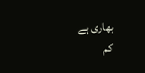بھاری ہے
کم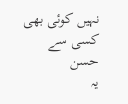نہیں کوئی بھی کسی سے حسن
یہ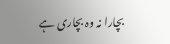بچارا نہ وہ بچاری ہے